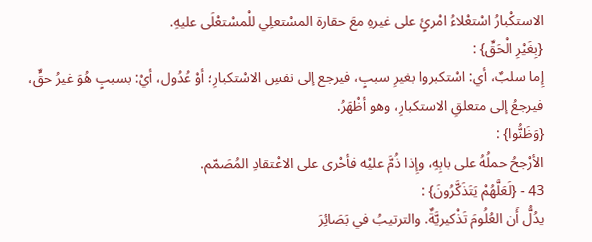الاستكْبارُ اسْتعْلاءُ امْرئٍ على غيرهِ معَ حقارة المسْتعلِي للْمسْتعْلَى عليهِ.
{بِغَيْرِ الْحَقِّ} :
إِما سلبٌ، أي: اسْتكبروا بغيرِ سببٍ، فيرجع إلى نفسِ الاسْتكبارِ؛ أوْ عُدُول، أيْ: بسببٍ هُوَ غيرُ حقٍّ، فيرجعُ إلى متعلقِ الاستكبارِ، وهو أظْهَرُ.
{وَظَنُّوا} :
الأرْجحُ حملُهُ على بابِهِ، وإِذا ذُمَّ عليْه فأحْرى على الاعْتقادِ المُصَمّم.
43 - {لَعَلَّهُمْ يَتَذَكَّرُونَ} :
يدُلُّ أَن العُلُومَ تَذْكيريَّةٌ. والترتيبُ في بَصَائِرَ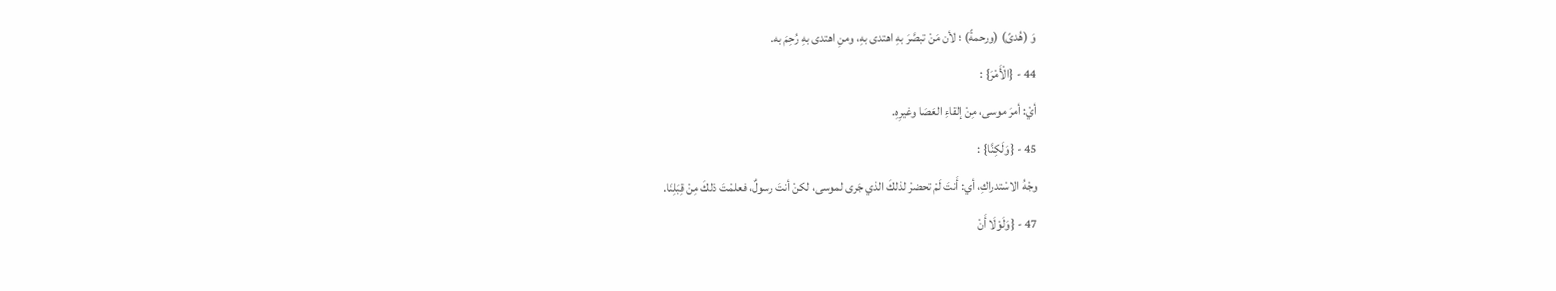وَ (هُدىً) (ورحمةً) ؛ لأن مَنْ تبصَّرَ بهِ اهتدى بهِ، ومنِ اهتدى بهِ رُحِمَ به.
44 - {الْأَمْرَ} :
أيْ: أمرَ موسى، مِنْ إلقاءِ العَصَا وغيرِهِ.
45 - {وَلَكِنَّا} :
وجْهُ الاسْتدراكِ، أي: أَنتَ لَمْ تحضرْ لذلكَ الذي جَرى لموسى، لكنْ أنتَ رسولٌ، فعلمْتَ ذلكَ مِنْ قِبَلِنَا.
47 - {وَلَوْلَا أَنْ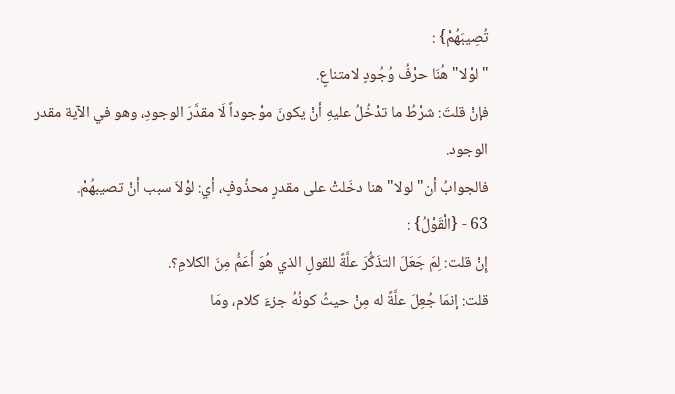تُصِيبَهُمْ} :
"لوْلا"هُنَا حرْفُ وُجُودٍ لامتناعٍ.
فإنْ قلتَ: شرْطُ ما تدْخُلُ عليهِ أنْ يكونَ موْجوداً لَا مقدَّرَ الوجودِ، وهو في الآية مقدر الوجود.
فالجوابُ أن"لولا"هنا دخَلتْ على مقدرٍ محذُوفٍ، أي: لوْلاَ سبب أنْ تصيبهُمْ.
63 - {الْقَوْلُ} :
إِنْ قلت: لِمَ جَعَلَ التذَكُّرَ علَّةً للقولِ الذي هُوَ أَعَمُّ مِنَ الكلامِ؟.
قلت: إنمَا جُعِلَ علَّةً له مِنْ حيثُ كونُهُ جزءَ كلام، ومَا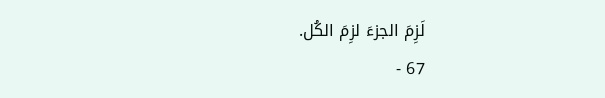لَزِمَ الجزءَ لزِمَ الكُل.
67 -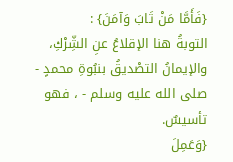{فَأَمَّا مَنْ تَابَ وَآمَنَ} :
التوبةُ هنا الإقلاعُ عنِ الشِّرْكِ، والإيمانُ التصْديقُ بنبُوةِ محمدٍ - صلى الله عليه وسلم - ، فهو تأسيسٌ.
{وَعَمِلَ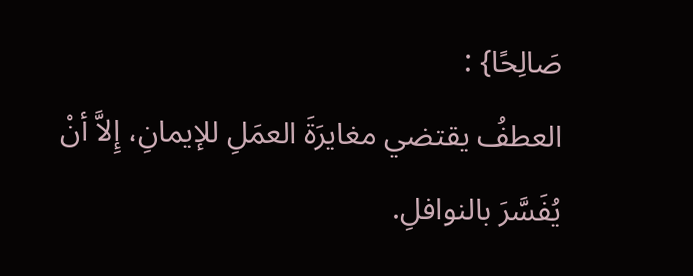صَالِحًا} :
العطفُ يقتضي مغايرَةَ العمَلِ للإيمانِ، إِلاَّ أنْ يُفَسَّرَ بالنوافلِ.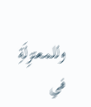وللمعتزِلَةِ في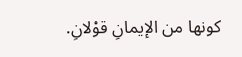كونها من الإيمانِ قوْلانِ.